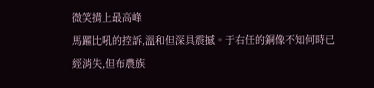微笑揹上最高峰
馬躍比吼的控訴,溫和但深具震撼。于右任的銅像不知何時已經消失,但布農族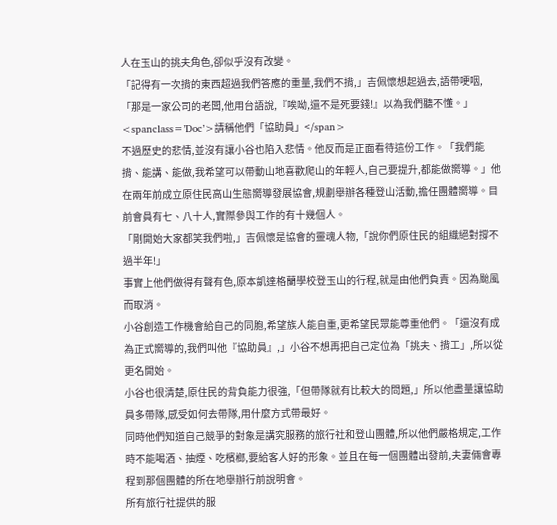人在玉山的挑夫角色,卻似乎沒有改變。
「記得有一次揹的東西超過我們答應的重量,我們不揹,」吉佩懷想起過去,語帶哽咽,「那是一家公司的老闆,他用台語說,『唉呦,還不是死要錢!』以為我們聽不懂。」
<spanclass=’Doc’>請稱他們「協助員」</span>
不過歷史的悲情,並沒有讓小谷也陷入悲情。他反而是正面看待這份工作。「我們能揹、能講、能做,我希望可以帶動山地喜歡爬山的年輕人,自己要提升,都能做嚮導。」他在兩年前成立原住民高山生態嚮導發展協會,規劃舉辦各種登山活動,擔任團體嚮導。目前會員有七、八十人,實際參與工作的有十幾個人。
「剛開始大家都笑我們啦,」吉佩懷是協會的靈魂人物,「說你們原住民的組織絕對撐不過半年!」
事實上他們做得有聲有色,原本凱達格蘭學校登玉山的行程,就是由他們負責。因為颱風而取消。
小谷創造工作機會給自己的同胞,希望族人能自重,更希望民眾能尊重他們。「還沒有成為正式嚮導的,我們叫他『協助員』,」小谷不想再把自己定位為「挑夫、揹工」,所以從更名開始。
小谷也很清楚,原住民的背負能力很強,「但帶隊就有比較大的問題,」所以他盡量讓協助員多帶隊,感受如何去帶隊,用什麼方式帶最好。
同時他們知道自己競爭的對象是講究服務的旅行社和登山團體,所以他們嚴格規定,工作時不能喝酒、抽煙、吃檳榔,要給客人好的形象。並且在每一個團體出發前,夫妻倆會專程到那個團體的所在地舉辦行前說明會。
所有旅行社提供的服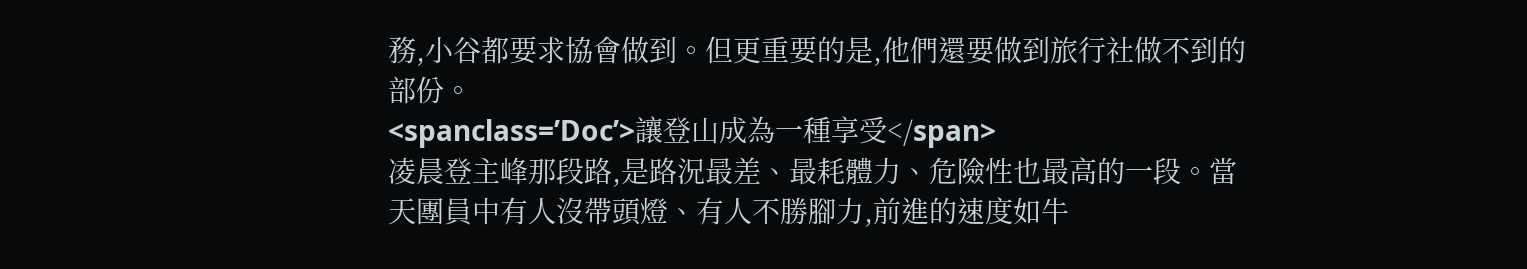務,小谷都要求協會做到。但更重要的是,他們還要做到旅行社做不到的部份。
<spanclass=’Doc’>讓登山成為一種享受</span>
凌晨登主峰那段路,是路況最差、最耗體力、危險性也最高的一段。當天團員中有人沒帶頭燈、有人不勝腳力,前進的速度如牛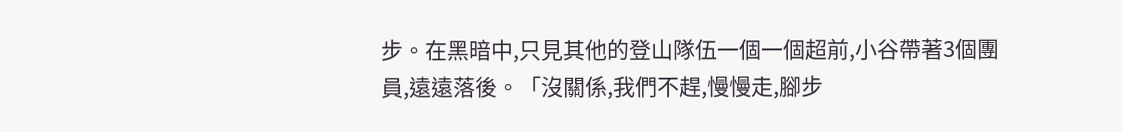步。在黑暗中,只見其他的登山隊伍一個一個超前,小谷帶著3個團員,遠遠落後。「沒關係,我們不趕,慢慢走,腳步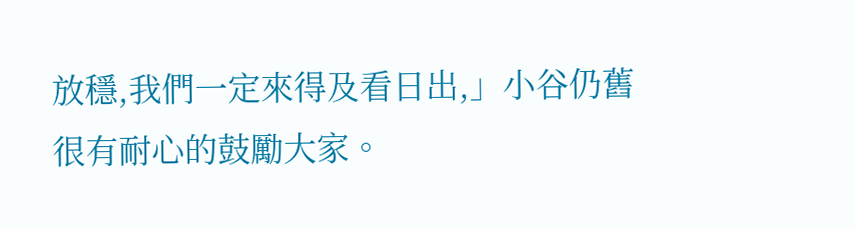放穩,我們一定來得及看日出,」小谷仍舊很有耐心的鼓勵大家。